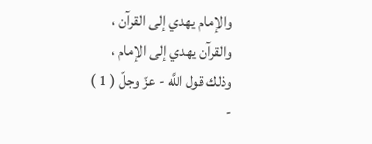والإمام يهدي إلى القرآن ، والقرآن يهدي إلى الإمام ، وذلك قول اللَّه - عزّ وجلّ ( 1 ) -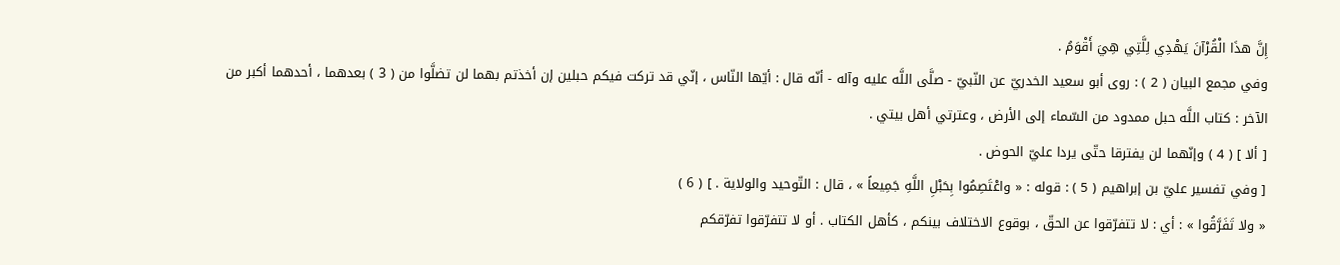إِنَّ هذَا الْقُرْآنَ يَهْدِي لِلَّتِي هِيَ أَقْوَمُ .
وفي مجمع البيان ( 2 ) : روى أبو سعيد الخدريّ عن النّبيّ - صلَّى اللَّه عليه وآله - أنّه قال : أيّها النّاس ، إنّي قد تركت فيكم حبلين إن أخذتم بهما لن تضلَّوا من ( 3 ) بعدهما ، أحدهما أكبر من الآخر : كتاب اللَّه حبل ممدود من السّماء إلى الأرض ، وعترتي أهل بيتي .
[ ألا ] ( 4 ) وإنّهما لن يفترقا حتّى يردا عليّ الحوض .
[ وفي تفسير عليّ بن إبراهيم ( 5 ) : قوله : « واعْتَصِمُوا بِحَبْلِ اللَّهِ جَمِيعاً » ، قال : التّوحيد والولاية . ] ( 6 )
« ولا تَفَرَّقُوا » : أي : لا تتفرّقوا عن الحقّ ، بوقوع الاختلاف بينكم ، كأهل الكتاب . أو لا تتفرّقوا تفرّقكم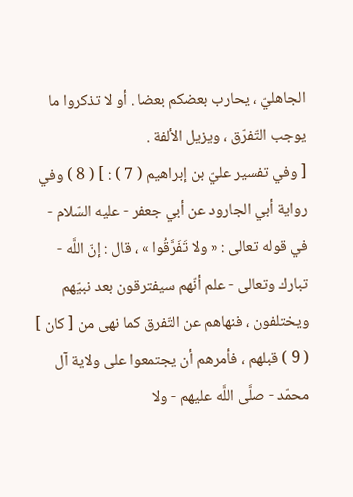الجاهليّ ، يحارب بعضكم بعضا . أو لا تذكروا ما يوجب التّفرّق ، ويزيل الألفة .
[ وفي تفسير عليّ بن إبراهيم ( 7 ) : ] ( 8 ) وفي رواية أبي الجارود عن أبي جعفر - عليه السّلام - في قوله تعالى : « ولا تَفَرَّقُوا » ، قال : إنّ اللَّه - تبارك وتعالى - علم أنّهم سيفترقون بعد نبيّهم ويختلفون ، فنهاهم عن التّفرق كما نهى من [ كان ] ( 9 ) قبلهم ، فأمرهم أن يجتمعوا على ولاية آل محمّد - صلَّى اللَّه عليهم - ولا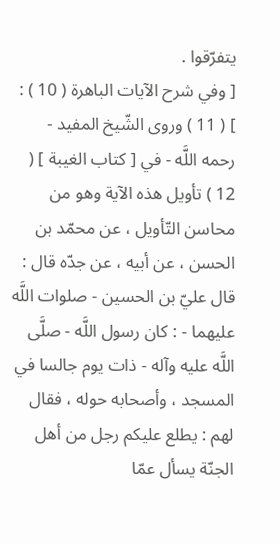يتفرّقوا .
[ وفي شرح الآيات الباهرة ( 10 ) : ] ( 11 ) وروى الشّيخ المفيد - رحمه اللَّه - في [ كتاب الغيبة ] ( 12 ) تأويل هذه الآية وهو من محاسن التّأويل ، عن محمّد بن الحسن ، عن أبيه ، عن جدّه قال : قال عليّ بن الحسين - صلوات اللَّه عليهما - : كان رسول اللَّه - صلَّى اللَّه عليه وآله - ذات يوم جالسا في المسجد ، وأصحابه حوله ، فقال لهم : يطلع عليكم رجل من أهل الجنّة يسأل عمّا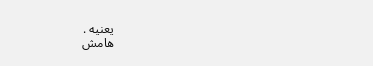يعنيه .
هامش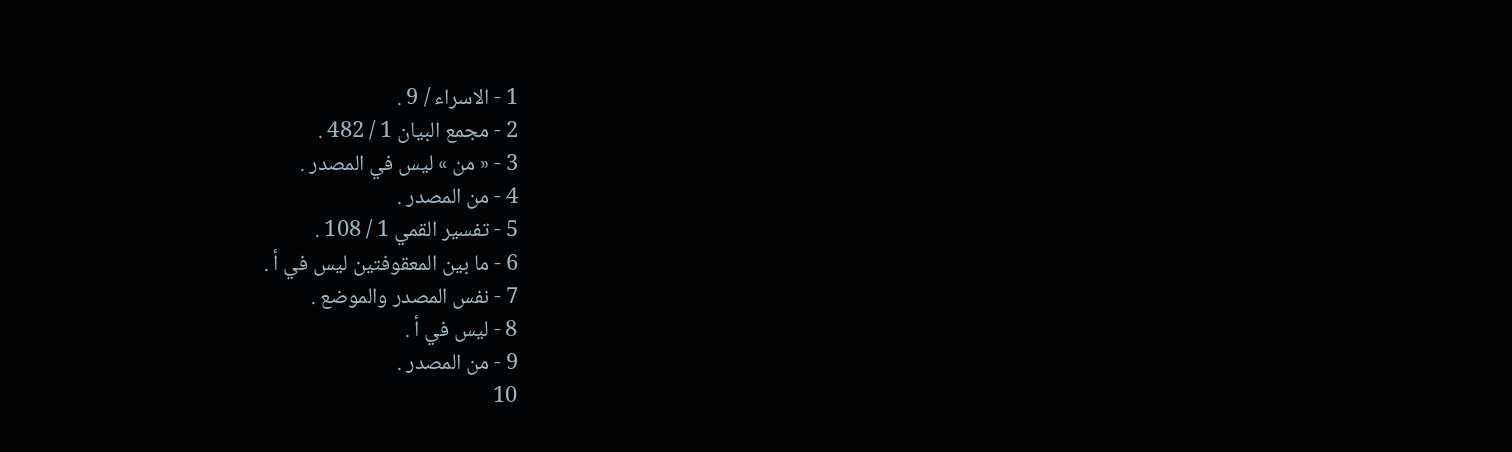1 - الاسراء / 9 .
2 - مجمع البيان 1 / 482 .
3 - « من » ليس في المصدر .
4 - من المصدر .
5 - تفسير القمي 1 / 108 .
6 - ما بين المعقوفتين ليس في أ .
7 - نفس المصدر والموضع .
8 - ليس في أ .
9 - من المصدر .
10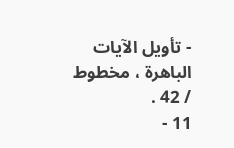- تأويل الآيات الباهرة ، مخطوط / 42 .
11 -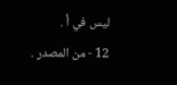ليس في أ .
12 - من المصدر .